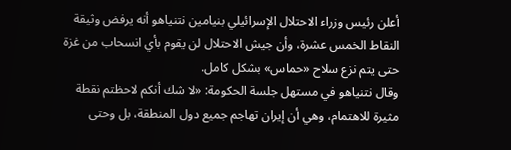أعلن رئيس وزراء الاحتلال الإسرائيلي بنيامين نتنياهو أنه يرفض وثيقة النقاط الخمس عشرة، وأن جيش الاحتلال لن يقوم بأي انسحاب من غزة حتى يتم نزع سلاح «حماس» بشكل كامل.
وقال نتنياهو في مستهل جلسة الحكومة: «لا شك أنكم لاحظتم نقطة مثيرة للاهتمام، وهي أن إيران تهاجم جميع دول المنطقة، بل وحتى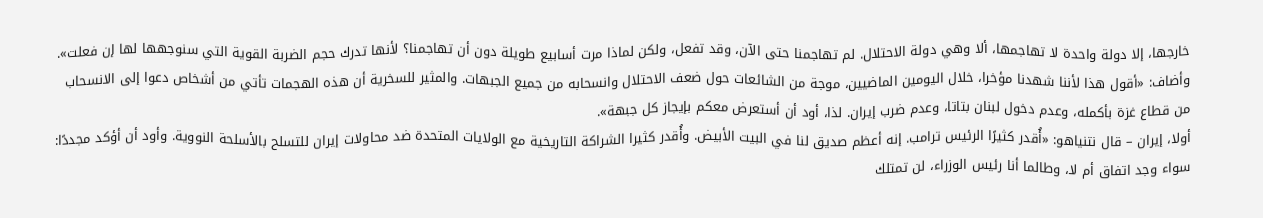خارجها، إلا دولة واحدة لا تهاجمها، ألا وهي دولة الاحتلال. لم تهاجمنا حتى الآن، وقد تفعل، ولكن لماذا مرت أسابيع طويلة دون أن تهاجمنا؟ لأنها تدرك حجم الضربة القوية التي سنوجهها لها إن فعلت».
وأضاف: «أقول هذا لأننا شهدنا مؤخرا، خلال اليومين الماضيين، موجة من الشائعات حول ضعف الاحتلال وانسحابه من جميع الجبهات. والمثير للسخرية أن هذه الهجمات تأتي من أشخاص دعوا إلى الانسحاب من قطاع غزة بأكمله، وعدم دخول لبنان بتاتا، وعدم ضرب إيران. لذا، أود أن أستعرض معكم بإيجاز كل جبهة».
أولا، إيران – قال نتنياهو: «أُقدر كثيرًا الرئيس ترامب. إنه أعظم صديق لنا في البيت الأبيض. وأُقدر كثيرا الشراكة التاريخية مع الولايات المتحدة ضد محاولات إيران للتسلح بالأسلحة النووية. وأود أن أؤكد مجددًا: سواء وجد اتفاق أم لا، وطالما أنا رئيس الوزراء، لن تمتلك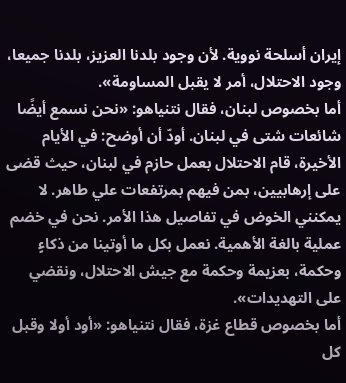إيران أسلحة نووية. لأن وجود بلدنا العزيز، بلدنا جميعا، وجود الاحتلال، أمر لا يقبل المساومة».
أما بخصوص لبنان، فقال نتنياهو: «نحن نسمع أيضًا شائعات شتى في لبنان. أودّ أن أوضح: في الأيام الأخيرة، قام الاحتلال بعمل حازم في لبنان، حيث قضى على إرهابيين، بمن فيهم بمرتفعات علي طاهر. لا يمكنني الخوض في تفاصيل هذا الأمر. نحن في خضم عملية بالغة الأهمية. نعمل بكل ما أوتينا من ذكاءٍ وحكمة، بعزيمة وحكمة مع جيش الاحتلال، ونقضي على التهديدات».
أما بخصوص قطاع غزة، فقال نتنياهو: «أود أولا وقبل كل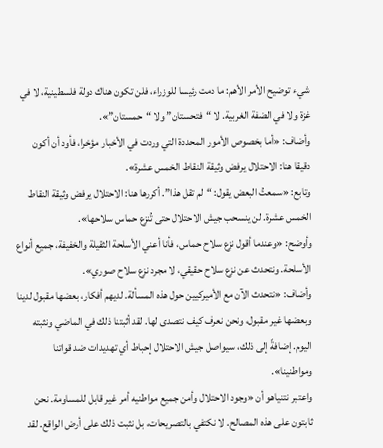شيء توضيح الأمر الأهم: ما دمت رئيسا للوزراء، فلن تكون هناك دولة فلسطينية، لا في غزة ولا في الضفة الغربية. لا “فتحستان” ولا “حمستان”».
وأضاف: «أما بخصوص الأمور المحددة التي وردت في الأخبار مؤخرا، فأود أن أكون دقيقا هنا: الاحتلال يرفض وثيقة النقاط الخمس عشرة».
وتابع: «سمعتُ البعض يقول: “لم تقل هذا”. أكررها هنا: الاحتلال يرفض وثيقة النقاط الخمس عشرة. لن ينسحب جيش الاحتلال حتى تُنزع حماس سلاحها».
وأوضح: «وعندما أقول نزع سلاح حماس، فأنا أعني الأسلحة الثقيلة والخفيفة، جميع أنواع الأسلحة. ونتحدث عن نزع سلاح حقيقي، لا مجرد نزع سلاح صوري».
وأضاف: «نتحدث الآن مع الأميركيين حول هذه المسألة. لديهم أفكار، بعضها مقبول لدينا وبعضها غير مقبول، ونحن نعرف كيف نتصدى لها. لقد أثبتنا ذلك في الماضي ونثبته اليوم. إضافةً إلى ذلك، سيواصل جيش الاحتلال إحباط أي تهديدات ضد قواتنا ومواطنينا».
واعتبر نتنياهو أن «وجود الاحتلال وأمن جميع مواطنيه أمر غير قابل للمساومة. نحن ثابتون على هذه المصالح. لا نكتفي بالتصريحات، بل نثبت ذلك على أرض الواقع. لقد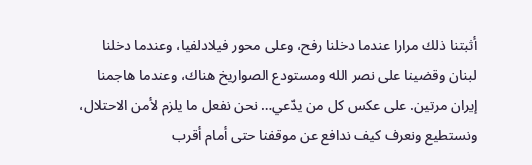أثبتنا ذلك مرارا عندما دخلنا رفح، وعلى محور فيلادلفيا، وعندما دخلنا لبنان وقضينا على نصر الله ومستودع الصواريخ هناك، وعندما هاجمنا إيران مرتين. على عكس كل من يدّعي… نحن نفعل ما يلزم لأمن الاحتلال، ونستطيع ونعرف كيف ندافع عن موقفنا حتى أمام أقرب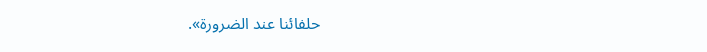حلفائنا عند الضرورة».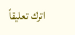اترك تعليقاً